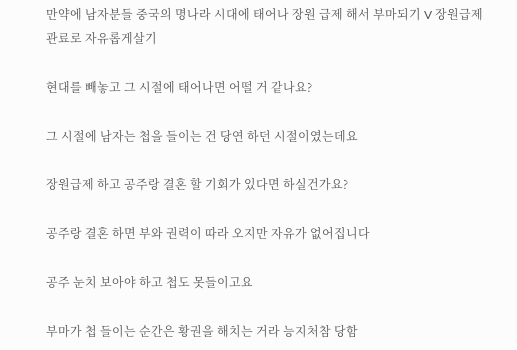만약에 남자분들 중국의 명나라 시대에 태어나 장원 급제 해서 부마되기 V 장원급제 관료로 자유롭게살기

현대를 빼놓고 그 시절에 태어나면 어떨 거 같나요?

그 시절에 남자는 첩을 들이는 건 당연 하던 시절이였는데요

장원급제 하고 공주랑 결혼 할 기회가 있다면 하실건가요?

공주랑 결혼 하면 부와 권력이 따라 오지만 자유가 없어집니다

공주 눈치 보아야 하고 첩도 못들이고요

부마가 첩 들이는 순간은 황권을 해치는 거라 능지처참 당함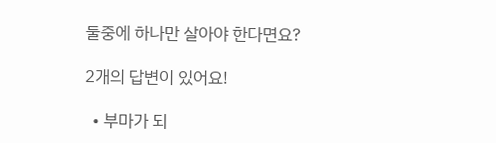둘중에 하나만 살아야 한다면요?

2개의 답변이 있어요!

  • 부마가 되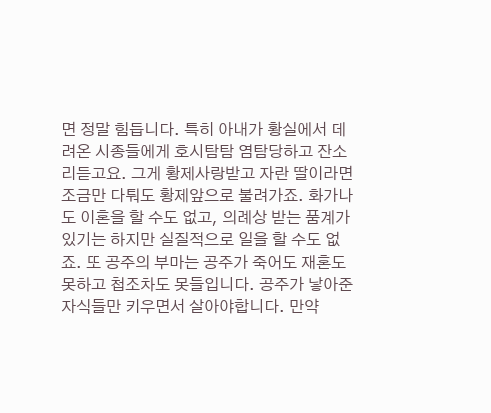면 정말 힘듭니다. 특히 아내가 황실에서 데려온 시종들에게 호시탐탐 염탐당하고 잔소리듣고요. 그게 황제사랑받고 자란 딸이라면 조금만 다퉈도 황제앞으로 불려가죠. 화가나도 이혼을 할 수도 없고, 의례상 받는 품계가 있기는 하지만 실질적으로 일을 할 수도 없죠. 또 공주의 부마는 공주가 죽어도 재혼도 못하고 첩조차도 못들입니다. 공주가 낳아준 자식들만 키우면서 살아야합니다. 만약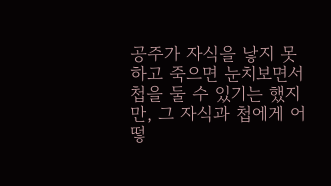공주가 자식을 낳지 못하고 죽으면 눈치보면서 첩을 둘 수 있기는 했지만, 그 자식과 첩에게 어떻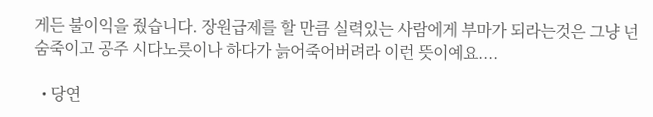게든 불이익을 줬습니다. 장원급제를 할 만큼 실력있는 사람에게 부마가 되라는것은 그냥 넌 숨죽이고 공주 시다노릇이나 하다가 늙어죽어버려라 이런 뜻이예요....

  • 당연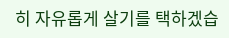히 자유롭게 살기를 택하겠습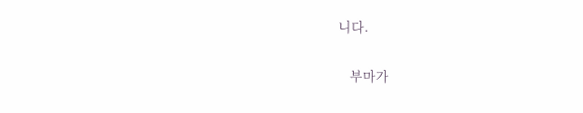니다.

    부마가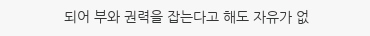되어 부와 권력을 잡는다고 해도 자유가 없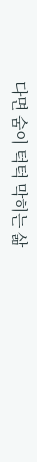다면 숨이 턱턱 막히는 삶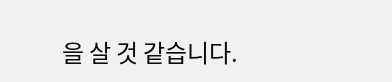을 살 것 같습니다.